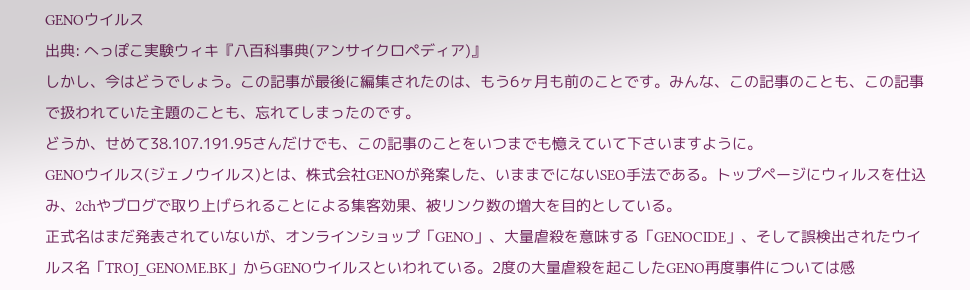GENOウイルス
出典: へっぽこ実験ウィキ『八百科事典(アンサイクロペディア)』
しかし、今はどうでしょう。この記事が最後に編集されたのは、もう6ヶ月も前のことです。みんな、この記事のことも、この記事で扱われていた主題のことも、忘れてしまったのです。
どうか、せめて38.107.191.95さんだけでも、この記事のことをいつまでも憶えていて下さいますように。
GENOウイルス(ジェノウイルス)とは、株式会社GENOが発案した、いままでにないSEO手法である。トップページにウィルスを仕込み、2chやブログで取り上げられることによる集客効果、被リンク数の増大を目的としている。
正式名はまだ発表されていないが、オンラインショップ「GENO」、大量虐殺を意味する「GENOCIDE」、そして誤検出されたウイルス名「TROJ_GENOME.BK」からGENOウイルスといわれている。2度の大量虐殺を起こしたGENO再度事件については感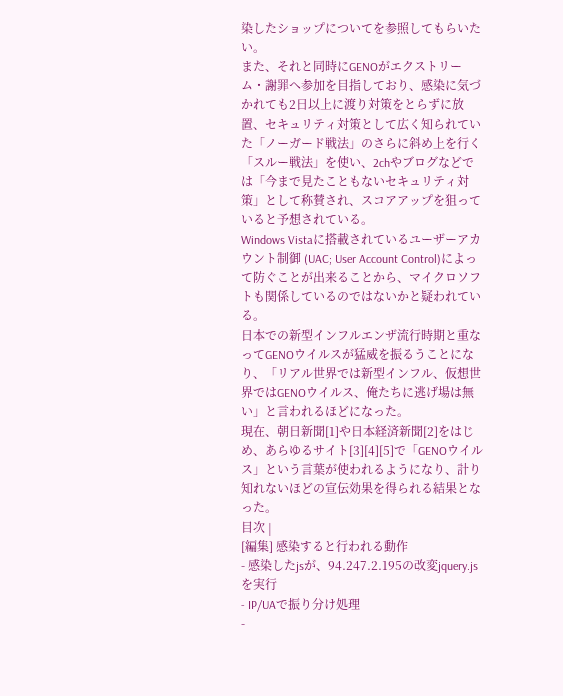染したショップについてを参照してもらいたい。
また、それと同時にGENOがエクストリーム・謝罪へ参加を目指しており、感染に気づかれても2日以上に渡り対策をとらずに放置、セキュリティ対策として広く知られていた「ノーガード戦法」のさらに斜め上を行く「スルー戦法」を使い、2chやブログなどでは「今まで見たこともないセキュリティ対策」として称賛され、スコアアップを狙っていると予想されている。
Windows Vistaに搭載されているユーザーアカウント制御 (UAC; User Account Control)によって防ぐことが出来ることから、マイクロソフトも関係しているのではないかと疑われている。
日本での新型インフルエンザ流行時期と重なってGENOウイルスが猛威を振るうことになり、「リアル世界では新型インフル、仮想世界ではGENOウイルス、俺たちに逃げ場は無い」と言われるほどになった。
現在、朝日新聞[1]や日本経済新聞[2]をはじめ、あらゆるサイト[3][4][5]で「GENOウイルス」という言葉が使われるようになり、計り知れないほどの宣伝効果を得られる結果となった。
目次 |
[編集] 感染すると行われる動作
- 感染したjsが、94.247.2.195の改変jquery.jsを実行
- IP/UAで振り分け処理
-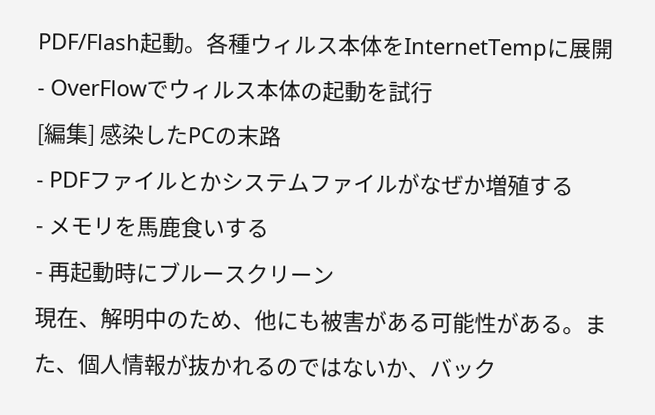PDF/Flash起動。各種ウィルス本体をInternetTempに展開
- OverFlowでウィルス本体の起動を試行
[編集] 感染したPCの末路
- PDFファイルとかシステムファイルがなぜか増殖する
- メモリを馬鹿食いする
- 再起動時にブルースクリーン
現在、解明中のため、他にも被害がある可能性がある。また、個人情報が抜かれるのではないか、バック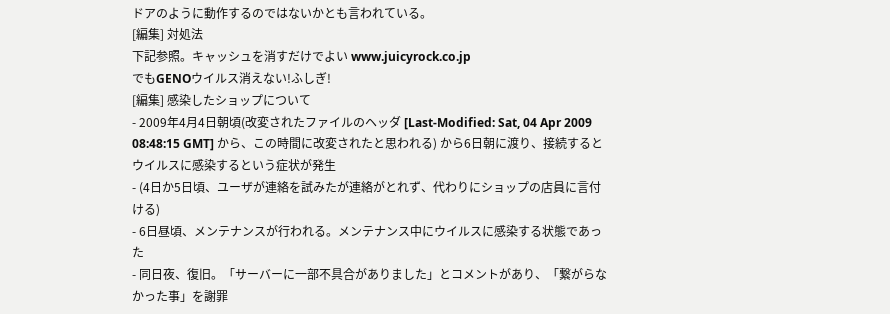ドアのように動作するのではないかとも言われている。
[編集] 対処法
下記参照。キャッシュを消すだけでよい www.juicyrock.co.jp
でもGENOウイルス消えない!ふしぎ!
[編集] 感染したショップについて
- 2009年4月4日朝頃(改変されたファイルのヘッダ [Last-Modified: Sat, 04 Apr 2009 08:48:15 GMT] から、この時間に改変されたと思われる) から6日朝に渡り、接続するとウイルスに感染するという症状が発生
- (4日か5日頃、ユーザが連絡を試みたが連絡がとれず、代わりにショップの店員に言付ける)
- 6日昼頃、メンテナンスが行われる。メンテナンス中にウイルスに感染する状態であった
- 同日夜、復旧。「サーバーに一部不具合がありました」とコメントがあり、「繋がらなかった事」を謝罪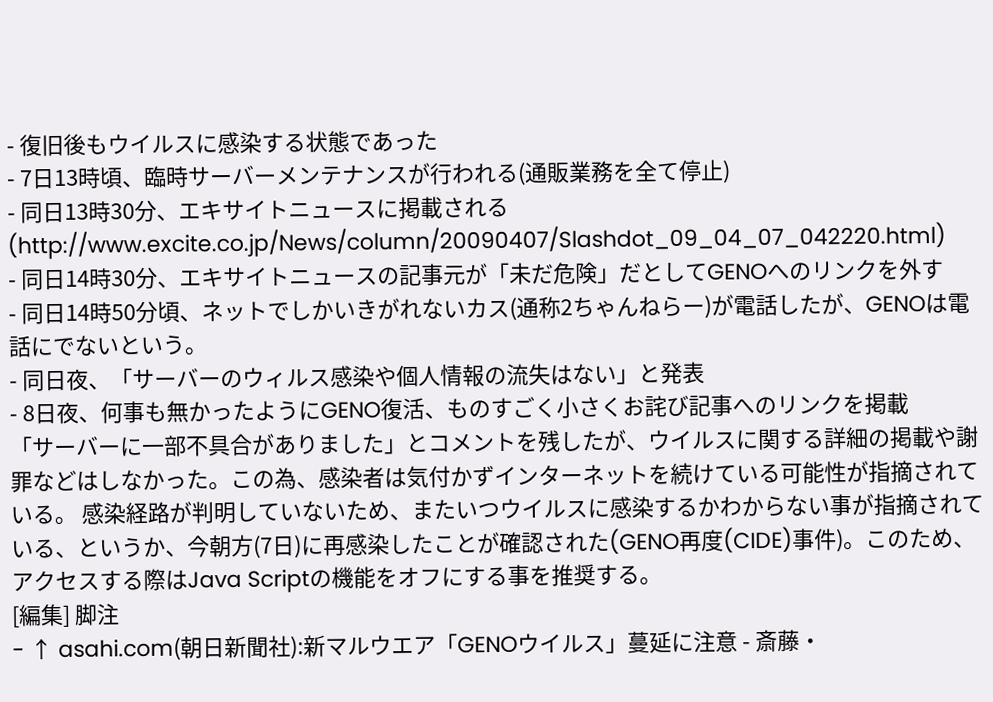- 復旧後もウイルスに感染する状態であった
- 7日13時頃、臨時サーバーメンテナンスが行われる(通販業務を全て停止)
- 同日13時30分、エキサイトニュースに掲載される(http://www.excite.co.jp/News/column/20090407/Slashdot_09_04_07_042220.html)
- 同日14時30分、エキサイトニュースの記事元が「未だ危険」だとしてGENOへのリンクを外す
- 同日14時50分頃、ネットでしかいきがれないカス(通称2ちゃんねらー)が電話したが、GENOは電話にでないという。
- 同日夜、「サーバーのウィルス感染や個人情報の流失はない」と発表
- 8日夜、何事も無かったようにGENO復活、ものすごく小さくお詫び記事へのリンクを掲載
「サーバーに一部不具合がありました」とコメントを残したが、ウイルスに関する詳細の掲載や謝罪などはしなかった。この為、感染者は気付かずインターネットを続けている可能性が指摘されている。 感染経路が判明していないため、またいつウイルスに感染するかわからない事が指摘されている、というか、今朝方(7日)に再感染したことが確認された(GENO再度(CIDE)事件)。このため、アクセスする際はJava Scriptの機能をオフにする事を推奨する。
[編集] 脚注
- ↑ asahi.com(朝日新聞社):新マルウエア「GENOウイルス」蔓延に注意 - 斎藤・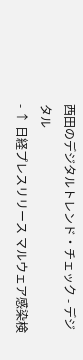西田のデジタルトレンド・チェック - デジタル
- ↑ 日経プレスリリース マルウェア感染検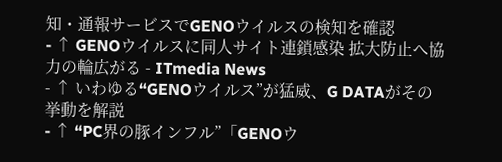知・通報サービスでGENOウイルスの検知を確認
- ↑ GENOウイルスに同人サイト連鎖感染 拡大防止へ協力の輪広がる - ITmedia News
- ↑ いわゆる“GENOウイルス”が猛威、G DATAがその挙動を解説
- ↑ “PC界の豚インフル”「GENOウ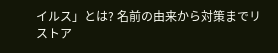イルス」とは? 名前の由来から対策までリストア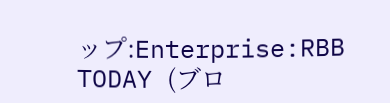ップ:Enterprise:RBB TODAY (ブロ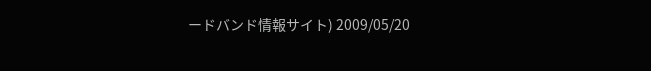ードバンド情報サイト) 2009/05/20